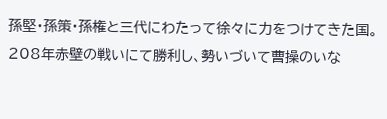孫堅・孫策・孫権と三代にわたって徐々に力をつけてきた国。
208年赤壁の戦いにて勝利し、勢いづいて曹操のいな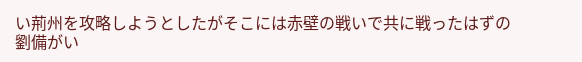い荊州を攻略しようとしたがそこには赤壁の戦いで共に戦ったはずの劉備がい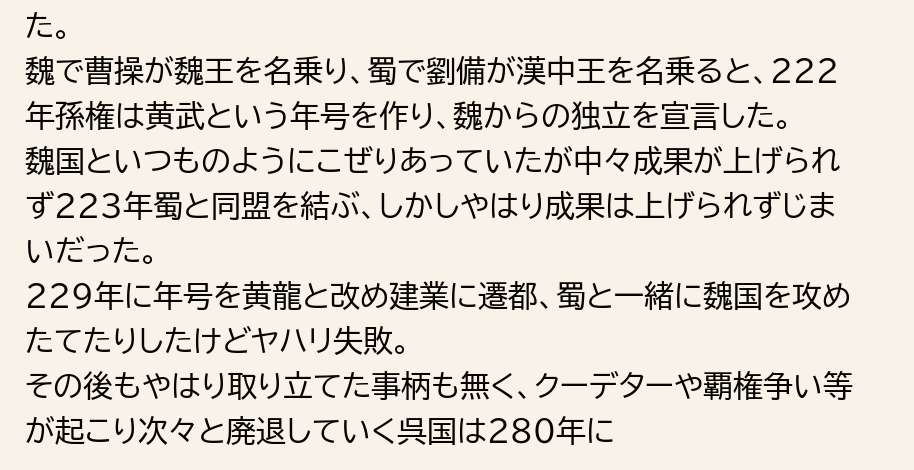た。
魏で曹操が魏王を名乗り、蜀で劉備が漢中王を名乗ると、222年孫権は黄武という年号を作り、魏からの独立を宣言した。
魏国といつものようにこぜりあっていたが中々成果が上げられず223年蜀と同盟を結ぶ、しかしやはり成果は上げられずじまいだった。
229年に年号を黄龍と改め建業に遷都、蜀と一緒に魏国を攻めたてたりしたけどヤハリ失敗。
その後もやはり取り立てた事柄も無く、クーデターや覇権争い等が起こり次々と廃退していく呉国は280年に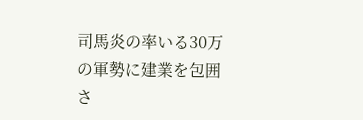司馬炎の率いる30万の軍勢に建業を包囲さ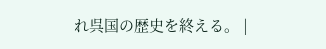れ呉国の歴史を終える。 |